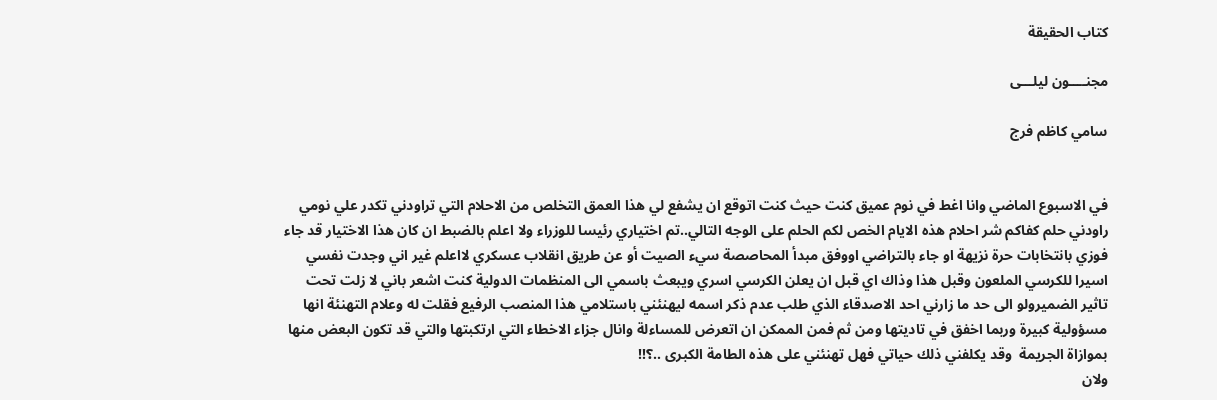كتاب الحقيقة

مجنــــون ليلـــى

سامي كاظم فرج


في الاسبوع الماضي وانا اغط في نوم عميق كنت حيث كنت اتوقع ان يشفع لي هذا العمق التخلص من الاحلام التي تراودني تكدر علي نومي راودني حلم كفاكم شر احلام هذه الايام الخص لكم الحلم على الوجه التالي..تم اختياري رئيسا للوزراء ولا اعلم بالضبط ان كان هذا الاختيار قد جاء فوزي بانتخابات حرة نزيهة او جاء بالتراضي اووفق مبدأ المحاصصة سيء الصيت أو عن طريق انقلاب عسكري لااعلم غير اني وجدت نفسي اسيرا للكرسي الملعون وقبل هذا وذاك اي قبل ان يعلن الكرسي اسري ويبعث باسمي الى المنظمات الدولية كنت اشعر باني لا زلت تحت تاثير الضميرولو الى حد ما زارني احد الاصدقاء الذي طلب عدم ذكر اسمه ليهنئني باستلامي هذا المنصب الرفيع فقلت له وعلام التهنئة انها مسؤولية كبيرة وربما اخفق في تاديتها ومن ثم فمن الممكن ان اتعرض للمساءلة وانال جزاء الاخطاء التي ارتكبتها والتي قد تكون البعض منها بموازاة الجريمة  وقد يكلفني ذلك حياتي فهل تهنئني على هذه الطامة الكبرى ..؟!!
ولان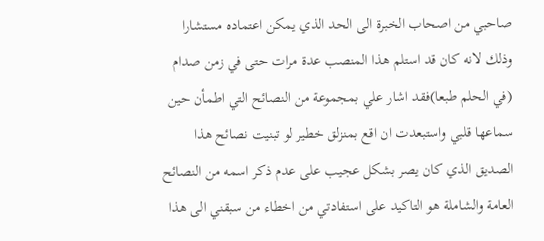صاحبي من اصحاب الخبرة الى الحد الذي يمكن اعتماده مستشارا وذلك لانه كان قد استلم هذا المنصب عدة مرات حتى في زمن صدام (في الحلم طبعا)فقد اشار علي بمجموعة من النصائح التي اطمأن حين سماعها قلبي واستبعدت ان اقع بمنزلق خطير لو تبنيت نصائح هذا الصديق الذي كان يصر بشكل عجيب على عدم ذكر اسمه من النصائح العامة والشاملة هو التاكيد على استفادتي من اخطاء من سبقني الى هذا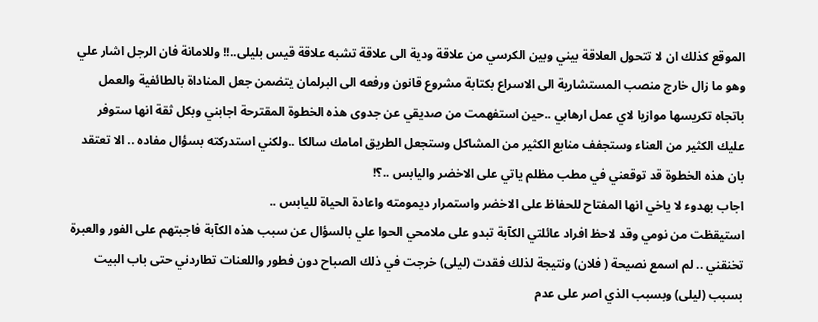الموقع كذلك ان لا تتحول العلاقة بيني وبين الكرسي من علاقة ودية الى علاقة تشبه علاقة قيس بليلى..!! وللامانة فان الرجل اشار علي  وهو ما زال خارج منصب المستشارية الى الاسراع بكتابة مشروع قانون ورفعه الى البرلمان يتضمن جعل المناداة بالطائفية والعمل باتجاه تكريسها موازيا لاي عمل ارهابي ..حين استفهمت من صديقي عن جدوى هذه الخطوة المقترحة اجابني وبكل ثقة انها ستوفر عليك الكثير من العناء وستجفف منابع الكثير من المشاكل وستجعل الطريق امامك سالكا ..ولكني استدركته بسؤال مفاده .. الا تعتقد بان هذه الخطوة قد توقعني في مطب مظلم ياتي على الاخضر واليابس ..؟!
اجاب بهدوء لا ياخي انها المفتاح للحفاظ على الاخضر واستمرار ديمومته واعادة الحياة لليابس ..
استيقظت من نومي وقد لاحظ افراد عائلتي الكآبة تبدو على ملامحي الحوا علي بالسؤال عن سبب هذه الكآبة فاجبتهم على الفور والعبرة تخنقني .. لم اسمع نصيحة ( فلان) ونتيجة لذلك فقدت (ليلى) خرجت في ذلك الصباح دون فطور واللعنات تطاردني حتى باب البيت بسبب (ليلى) وبسبب الذي اصر على عدم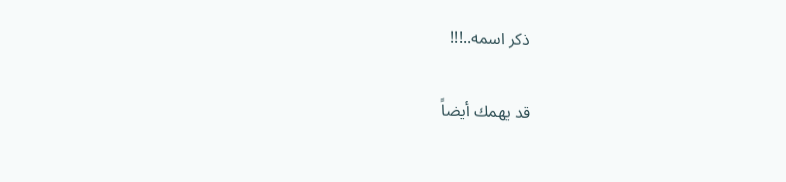ذكر اسمه..!!!

قد يهمك أيضاً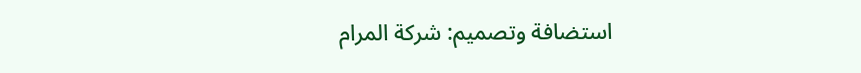استضافة وتصميم: شركة المرام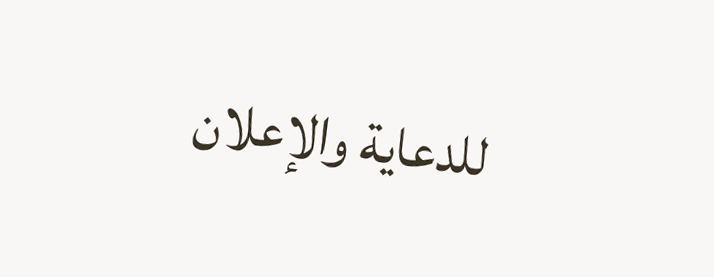للدعاية والإعلان